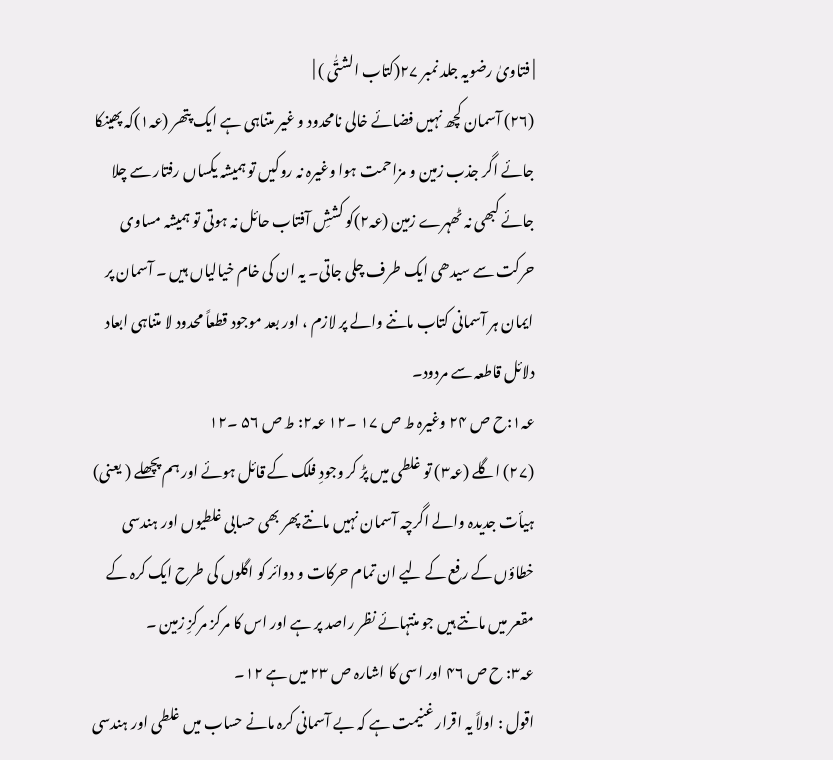| فتاویٰ رضویہ جلد نمبر ۲۷(کتاب الشتّٰی ) |
(۲۶) آسمان کچھ نہیں فضائے خالی نامحدود و غیر متناہی ہے ایک پتھر (عہ۱)کہ پھینکا جائے اگر جذب زمین و مزاحمت ہوا وغیرہ نہ روکیں تو ہمیشہ یکساں رفتار سے چلا جائے کبھی نہ ٹھہرے زمین (عہ۲)کو کششِ آفتاب حائل نہ ہوتی تو ہمیشہ مساوی حرکت سے سیدھی ایک طرف چلی جاتی۔ یہ ان کی خام خیالیاں ہیں ۔ آسمان پر ایمان ہر آسمانی کتاب ماننے والے پر لازم ، اور بعد موجود قطعاً محدود لا متناہی ابعاد دلائل قاطعہ سے مردود۔
عہ۱:ح ص ۲۴ وغیرہ ط ص ۱۷ ۔۱۲ عہ۲: ط ص ۵۶ ۔۱۲
(۲۷) اگلے (عہ۳) تو غلطی میں پڑ کر وجودِ فلک کے قائل ہوئے اور ہم پچھلے ( یعنی) ہیأت جدیدہ والے اگرچہ آسمان نہیں مانتے پھر بھی حسابی غلطیوں اور ہندسی خطاؤں کے رفع کے لیے ان تمام حرکات و دوائر کو اگلوں کی طرح ایک کرہ کے مقعر میں مانتے ہیں جو منتہائے نظر راصد پر ہے اور اس کا مرکز مرکزِ زمین ۔
عہ۳: ح ص ۴۶ اور اسی کا اشارہ ص ۲۳ میں ہے ۱۲۔
اقول : اولاً یہ اقرار غنیمت ہے کہ بے آسمانی کرہ مانے حساب میں غلطی اور ہندسی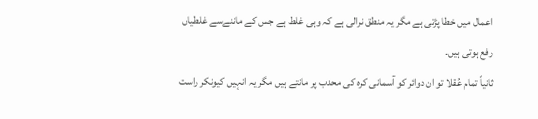اعمال میں خطا پڑتی ہے مگر یہ منطق نرالی ہے کہ وہی غلط ہے جس کے ماننےسے غلطیاں رفع ہوتی ہیں۔
ثانیاً تمام عُقلا تو ان دوائر کو آسمانی کرہ کی محدب پر مانتے ہیں مگر یہ انہیں کیونکر راست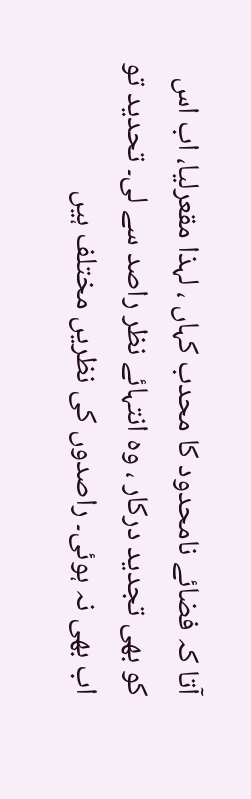آتا کہ فضائے نامحدود کا محدب کہاں ، لہذا مقعرلیا، اب اس کو بھی تجدید درکار ، وہ انتہائے نظر راصد سے لی۔ تحدید تو اب بھی نہ ہوئی۔ راصدوں کی نظریں مختلف ہیں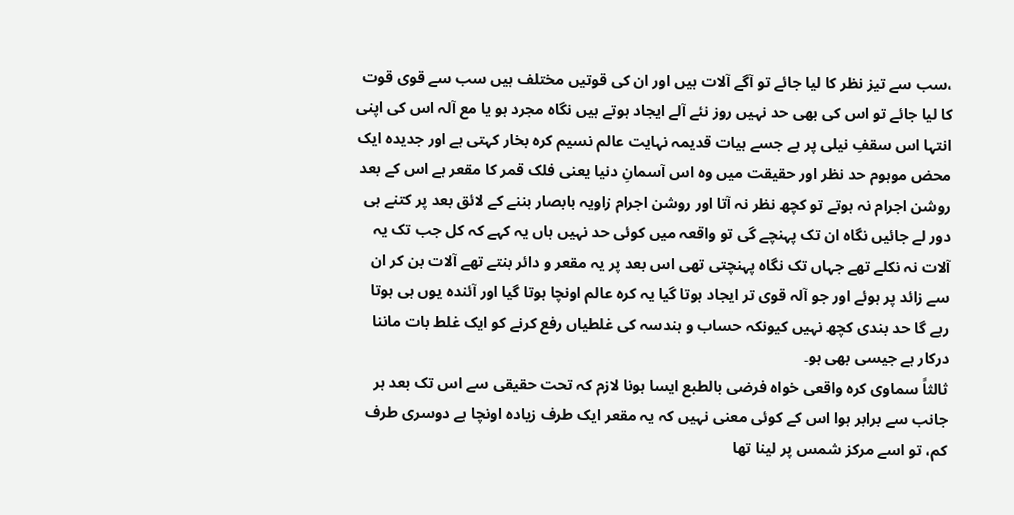،سب سے تیز نظر کا لیا جائے تو آگے آلات ہیں اور ان کی قوتیں مختلف ہیں سب سے قوی قوت کا لیا جائے تو اس کی بھی حد نہیں روز نئے آلے ایجاد ہوتے ہیں نگاہ مجرد ہو یا مع آلہ اس کی اپنی انتہا اس سقفِ نیلی پر ہے جسے ہیات قدیمہ نہایت عالم نسیم کرہ بخار کہتی ہے اور جدیدہ ایک محض موہوم حد نظر اور حقیقت میں وہ اس آسمانِ دنیا یعنی فلک قمر کا مقعر ہے اس کے بعد روشن اجرام نہ ہوتے تو کچھ نظر نہ آتا اور روشن اجرام زاویہ بابصار بننے کے لائق بعد پر کتنے ہی دور لے جائیں نگاہ ان تک پہنچے گی تو واقعہ میں کوئی حد نہیں ہاں یہ کہے کہ کل جب تک یہ آلات نہ نکلے تھے جہاں تک نگاہ پہنچتی تھی اس بعد پر یہ مقعر و دائر بنتے تھے آلات بن کر ان سے زائد پر ہوئے اور جو آلہ قوی تر ایجاد ہوتا گیا یہ کرہ عالم اونچا ہوتا گیا اور آئندہ یوں ہی ہوتا رہے گا حد بندی کچھ نہیں کیونکہ حساب و ہندسہ کی غلطیاں رفع کرنے کو ایک غلط بات ماننا درکار ہے جیسی بھی ہو۔
ثالثاً سماوی کرہ واقعی خواہ فرضی بالطبع ایسا ہونا لازم کہ تحت حقیقی سے اس تک بعد ہر جانب سے برابر ہوا اس کے کوئی معنی نہیں کہ یہ مقعر ایک طرف زیادہ اونچا ہے دوسری طرف کم، تو اسے مرکز شمس پر لینا تھا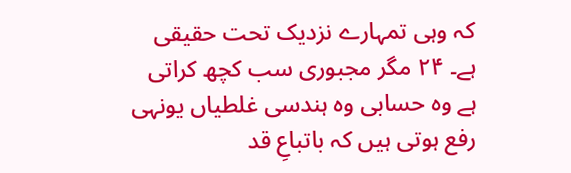کہ وہی تمہارے نزدیک تحت حقیقی ہے۔ ۲۴ مگر مجبوری سب کچھ کراتی ہے وہ حسابی وہ ہندسی غلطیاں یونہی رفع ہوتی ہیں کہ باتباعِ قد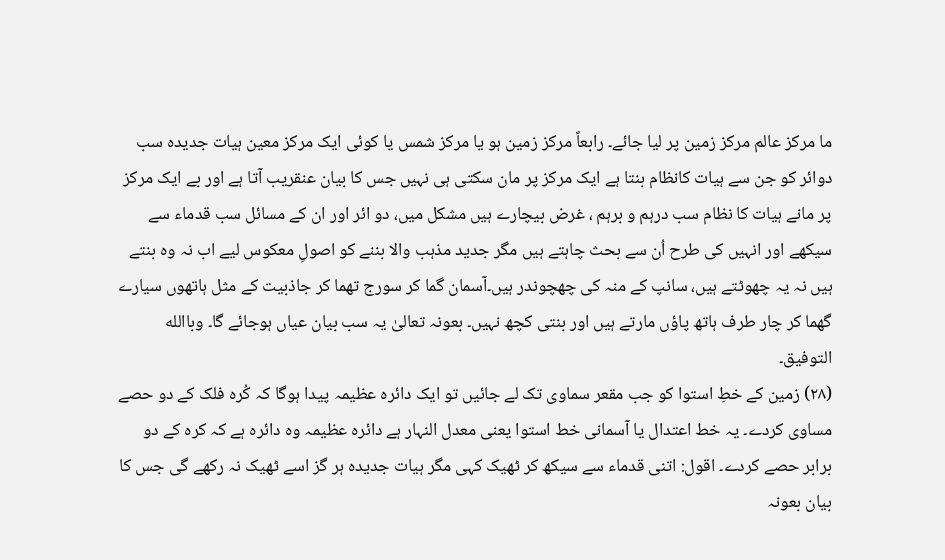ما مرکز عالم مرکز زمین پر لیا جائے۔ رابعاً مرکز زمین ہو یا مرکز شمس یا کوئی ایک مرکز معین ہیات جدیدہ سب دوائر کو جن سے ہیات کانظام بنتا ہے ایک مرکز پر مان سکتی ہی نہیں جس کا بیان عنقریب آتا ہے اور بے ایک مرکز پر مانے ہیات کا نظام سب درہم و برہم ، غرض بیچارے ہیں مشکل میں، دو ائر اور ان کے مسائل سب قدماء سے سیکھے اور انہیں کی طرح اُن سے بحث چاہتے ہیں مگر جدید مذہب والا بننے کو اصولِ معکوس لیے اب نہ وہ بنتے ہیں نہ یہ چھوٹتے ہیں، سانپ کے منہ کی چھچوندر ہیں۔آسمان گما کر سورج تھما کر جاذبیت کے مثل ہاتھوں سیارے گھما کر چار طرف ہاتھ پاؤں مارتے ہیں اور بنتی کچھ نہیں۔ بعونہ تعالیٰ یہ سب بیان عیاں ہوجائے گا۔ وباالله التوفیق۔
(۲۸) زمین کے خطِ استوا کو جب مقعر سماوی تک لے جائیں تو ایک دائرہ عظیمہ پیدا ہوگا کہ کُرہ فلک کے دو حصے مساوی کردے۔ یہ خط اعتدال یا آسمانی خط استوا یعنی معدل النہار ہے دائرہ عظیمہ وہ دائرہ ہے کہ کرہ کے دو برابر حصے کردے۔ اقول: اتنی قدماء سے سیکھ کر ٹھیک کہی مگر ہیات جدیدہ ہر گز اسے ٹھیک نہ رکھے گی جس کا بیان بعونہ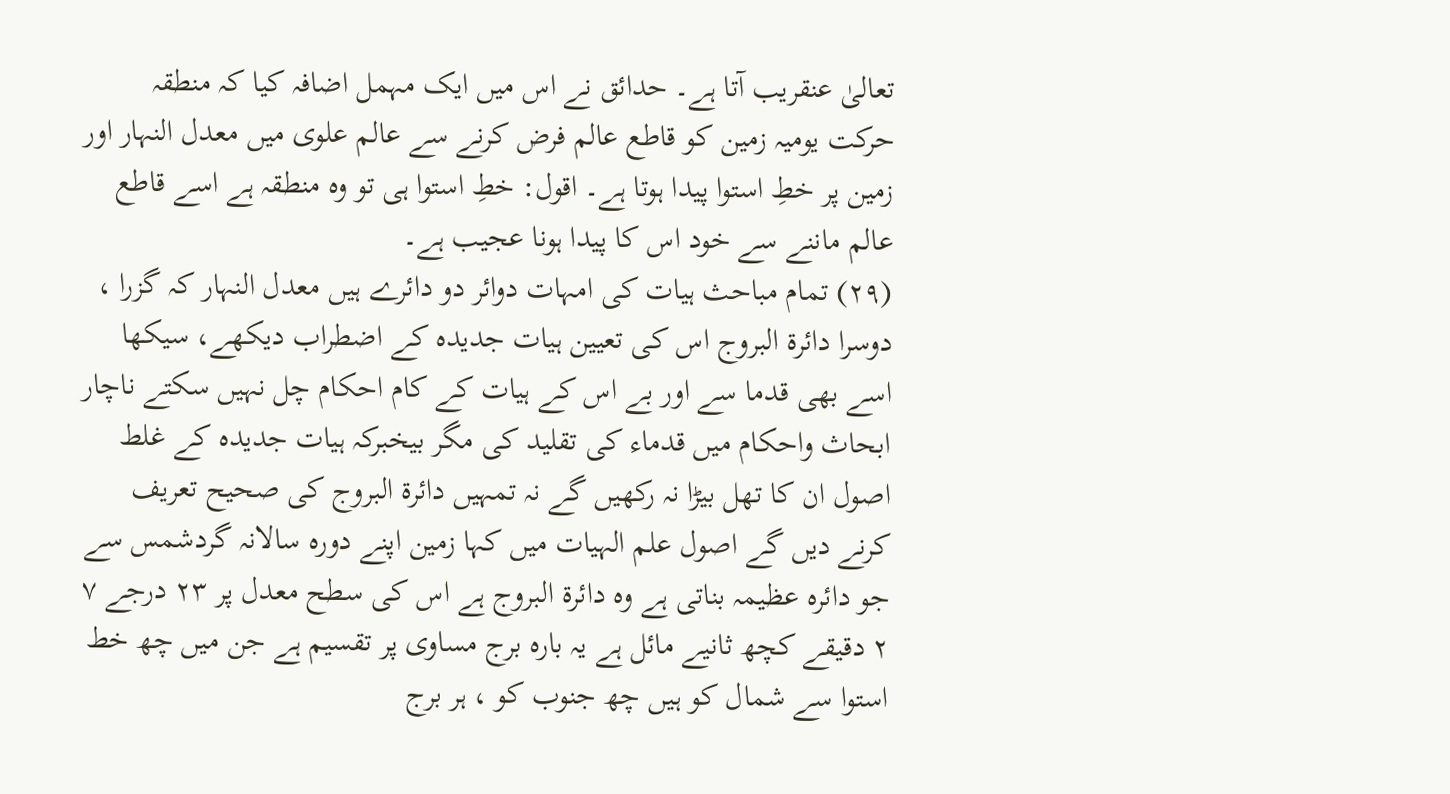تعالیٰ عنقریب آتا ہے۔ حدائق نے اس میں ایک مہمل اضافہ کیا کہ منطقہ حرکت یومیہ زمین کو قاطع عالم فرض کرنے سے عالم علوی میں معدل النہار اور زمین پر خطِ استوا پیدا ہوتا ہے۔ اقول: خطِ استوا ہی تو وہ منطقہ ہے اسے قاطع عالم ماننے سے خود اس کا پیدا ہونا عجیب ہے۔
(۲۹) تمام مباحث ہیات کی امہات دوائر دو دائرے ہیں معدل النہار کہ گزرا ، دوسرا دائرۃ البروج اس کی تعیین ہیات جدیدہ کے اضطراب دیکھے، سیکھا اسے بھی قدما سے اور بے اس کے ہیات کے کام احکام چل نہیں سکتے ناچار ابحاث واحکام میں قدماء کی تقلید کی مگر بیخبرکہ ہیات جدیدہ کے غلط اصول ان کا تھل بیڑا نہ رکھیں گے نہ تمہیں دائرۃ البروج کی صحیح تعریف کرنے دیں گے اصول علم الہیات میں کہا زمین اپنے دورہ سالانہ گردشمس سے جو دائرہ عظیمہ بناتی ہے وہ دائرۃ البروج ہے اس کی سطح معدل پر ۲۳ درجے ۷ ۲ دقیقے کچھ ثانیے مائل ہے یہ بارہ برج مساوی پر تقسیم ہے جن میں چھ خط استوا سے شمال کو ہیں چھ جنوب کو ، ہر برج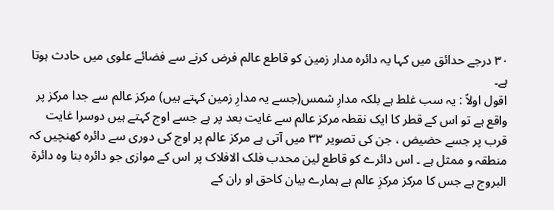۳۰ درجے حدائق میں کہا یہ دائرہ مدار زمین کو قاطع عالم فرض کرنے سے فضائے علوی میں حادث ہوتا ہے۔
اقول اولاً : یہ سب غلط ہے بلکہ مدارِ شمس(جسے یہ مدارِ زمین کہتے ہیں) مرکز عالم سے جدا مرکز پر واقع ہے تو اس کے قطر کا ایک نقطہ مرکز عالم سے غایت بعد پر ہے جسے اوج کہتے ہیں دوسرا غایت قرب پر جسے حضیض ، جن کی تصویر ۳۳ میں آتی ہے مرکز عالم پر اوج کی دوری سے دائرہ کھنچیں کہ منطقہ و ممثل ہے ۔ اس دائرے کو قاطع لین محدب فلک الافلاک پر اس کے موازی جو دائرہ بنا وہ دائرۃ البروج ہے جس کا مرکز مرکزِ عالم ہے ہمارے بیان کاحق او ران کے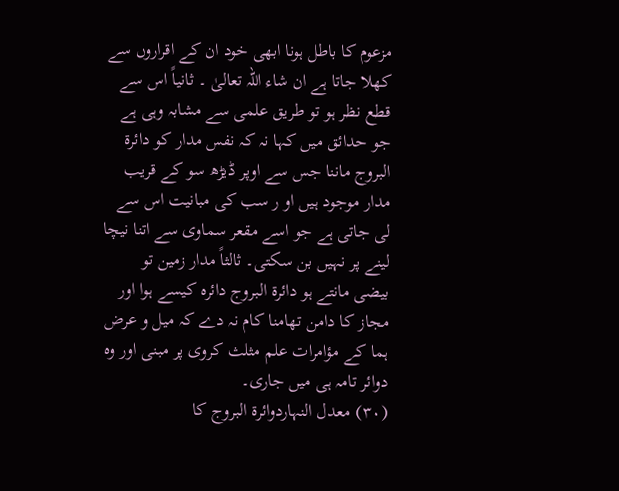مزعوم کا باطل ہونا ابھی خود ان کے اقراروں سے کھلا جاتا ہے ان شاء اللہ تعالیٰ ۔ ثانیاً اس سے قطع نظر ہو تو طریق علمی سے مشابہ وہی ہے جو حدائق میں کہا نہ کہ نفس مدار کو دائرۃ البروج ماننا جس سے اوپر ڈیڑھ سو کے قریب مدار موجود ہیں او ر سب کی مبانیت اس سے لی جاتی ہے جو اسے مقعر سماوی سے اتنا نیچا لینے پر نہیں بن سکتی۔ ثالثاً مدار زمین تو بیضی مانتے ہو دائرۃ البروج دائرہ کیسے ہوا اور مجاز کا دامن تھامنا کام نہ دے کہ میل و عرض ہما کے مؤامرات علم مثلث کروی پر مبنی اور وہ دوائر تامہ ہی میں جاری۔
(۳۰) معدل النہاردوائرۃ البروج کا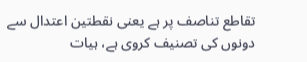تقاطع تناصف پر ہے یعنی نقطتین اعتدال سے دونوں کی تصنیف کروی ہے، ہیات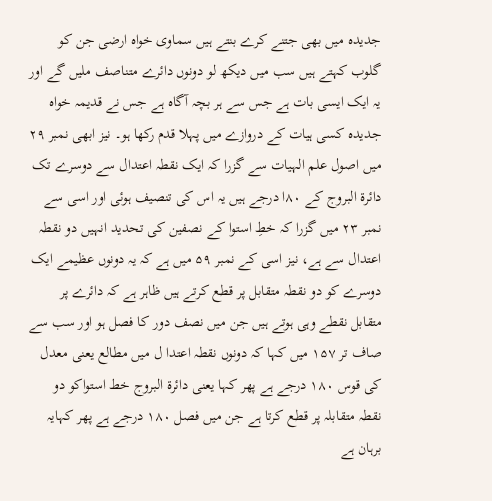جدیدہ میں بھی جتنے کرے بنتے ہیں سماوی خواہ ارضی جن کو گلوب کہتے ہیں سب میں دیکھ لو دونوں دائرے متناصف ملیں گے اور یہ ایک ایسی بات ہے جس سے ہر بچہ آگاہ ہے جس نے قدیمہ خواہ جدیدہ کسی ہیات کے دروازے میں پہلا قدم رکھا ہو۔ نیز ابھی نمبر ۲۹ میں اصول علم الہیات سے گزرا کہ ایک نقطہ اعتدال سے دوسرے تک دائرۃ البروج کے ۸۰ا درجے ہیں یہ اس کی تنصیف ہوئی اور اسی سے نمبر ۲۳ میں گزرا کہ خطِ استوا کے نصفین کی تحدید انہیں دو نقطہ اعتدال سے ہے، نیز اسی کے نمبر ۵۹ میں ہے کہ یہ دونوں عظیمے ایک دوسرے کو دو نقطہ متقابل پر قطع کرتے ہیں ظاہر ہے کہ دائرے پر متقابل نقطے وہی ہوتے ہیں جن میں نصف دور کا فصل ہو اور سب سے صاف تر ۱۵۷ میں کہا کہ دونوں نقطہ اعتدا ل میں مطالع یعنی معدل کی قوس ۱۸۰ درجے ہے پھر کہا یعنی دائرۃ البروج خط استواکو دو نقطہ متقابلہ پر قطع کرتا ہے جن میں فصل ۱۸۰ درجے ہے پھر کہایہ برہان ہے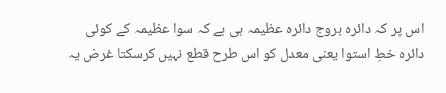اس پر کہ دائرہ بروج دائرہ عظیمہ ہی ہے کہ سوا عظیمہ کے کوئی دائرہ خطِ استوا یعنی معدل کو اس طرح قطع نہیں کرسکتا غرض یہ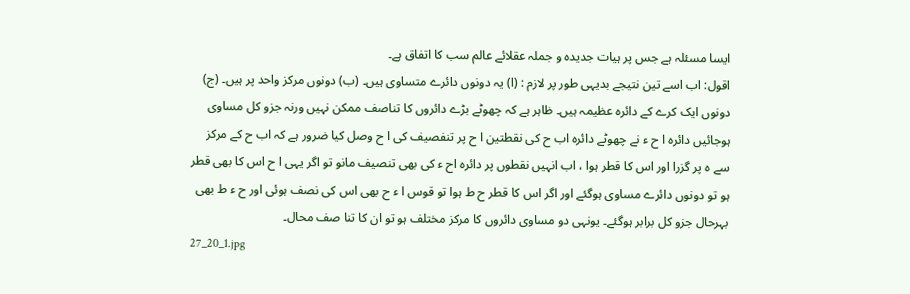ایسا مسئلہ ہے جس پر ہیات جدیدہ و جملہ عقلائے عالم سب کا اتفاق ہے۔
اقول: اب اسے تین نتیجے بدیہی طور پر لازم : (ا) یہ دونوں دائرے متساوی ہیں۔ (ب) دونوں مرکز واحد پر ہیں۔ (ج) دونوں ایک کرے کے دائرہ عظیمہ ہیں۔ ظاہر ہے کہ چھوٹے بڑے دائروں کا تناصف ممکن نہیں ورنہ جزو کل مساوی ہوجائیں دائرہ ا ح ء نے چھوٹے دائرہ اب ح کی نقطتین ا ح پر تنفصیف کی ا ح وصل کیا ضرور ہے کہ اب ح کے مرکز سے ہ پر گزرا اور اس کا قطر ہوا ، اب انہیں نقطوں پر دائرہ اح ء کی بھی تنصیف مانو تو اگر یہی ا ح اس کا بھی قطر ہو تو دونوں دائرے مساوی ہوگئے اور اگر اس کا قطر ح ط ہوا تو قوس ا ء ح بھی اس کی نصف ہوئی اور ح ء ط بھی بہرحال جزو کل برابر ہوگئے۔ یونہی دو مساوی دائروں کا مرکز مختلف ہو تو ان کا تنا صف محال۔
27_20_1.jpg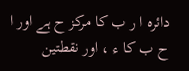دائرہ ا ر ب کا مرکز ح ہے اور ا ح ب کا ء ، اور نقطتین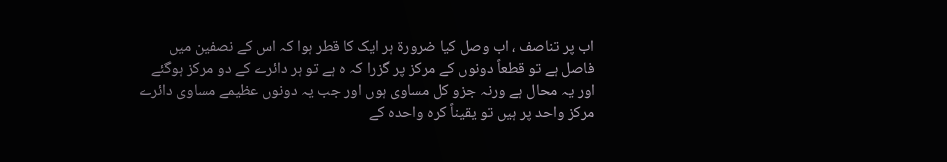اب پر تناصف ، اب وصل کیا ضرورۃ ہر ایک کا قطر ہوا کہ اس کے نصفین میں فاصل ہے تو قطعاً دونوں کے مرکز پر گزرا کہ ہ ہے تو ہر دائرے کے دو مرکز ہوگئے اور یہ محال ہے ورنہ جزو کل مساوی ہوں اور جب یہ دونوں عظیمے مساوی دائرے مرکز واحد پر ہیں تو یقیناً کرہ واحدہ کے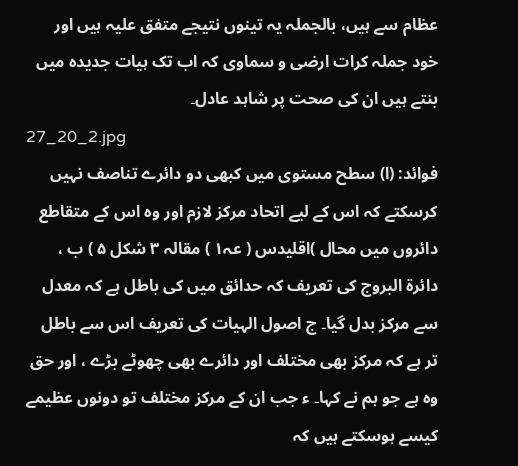عظام سے ہیں، بالجملہ یہ تینوں نتیجے متفق علیہ ہیں اور خود جملہ کرات ارضی و سماوی کہ اب تک ہیات جدیدہ میں بنتے ہیں ان کی صحت پر شاہد عادل۔
27_20_2.jpg
فوائد: (ا) سطح مستوی میں کبھی دو دائرے تناصف نہیں کرسکتے کہ اس کے لیے اتحاد مرکز لازم اور وہ اس کے متقاطع دائروں میں محال )اقلیدس ( عہ۱ ) مقالہ ۳ شکل ۵ ) ب ، دائرۃ البروج کی تعریف کہ حدائق میں کی باطل ہے کہ معدل سے مرکز بدل گیا۔ ج اصول الہیات کی تعریف اس سے باطل تر ہے کہ مرکز بھی مختلف اور دائرے بھی چھوٹے بڑے ، اور حق وہ ہے جو ہم نے کہا۔ ء جب ان کے مرکز مختلف تو دونوں عظیمے کیسے ہوسکتے ہیں کہ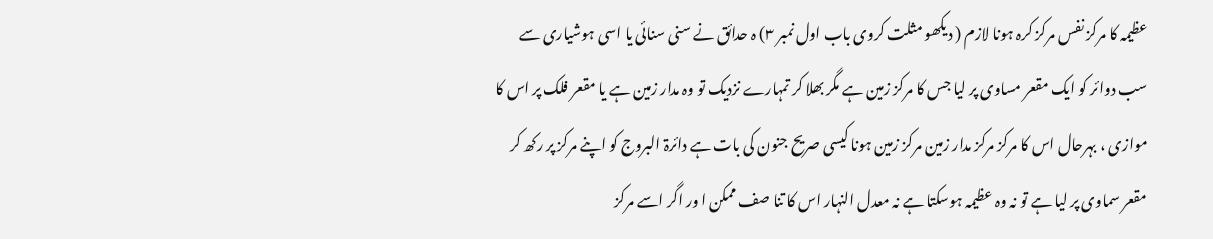عظیمہ کا مرکز نفس مرکز کرہ ہونا لازم ( دیکھو مثلت کروی باب اول نمبر ۳) ہ حدائق نے سنی سنائی یا اسی ہوشیاری سے سب دوائر کو ایک مقعر مساوی پر لیا جس کا مرکز زمین ہے مگر بھلا کر تمہارے نزدیک تو وہ مدار زمین ہے یا مقعر فلک پر اس کا موازی ، بہرحال اس کا مرکز مرکز مدار زمین مرکز زمین ہونا کیسی صریح جنون کی بات ہے دائرۃ البروج کو اپنے مرکز پر رکھ کر مقعر سماوی پر لیا ہے تو نہ وہ عظیمہ ہوسکتا ہے نہ معدل النہار اس کا تنا صف ممکن ا ور اگر اسے مرکز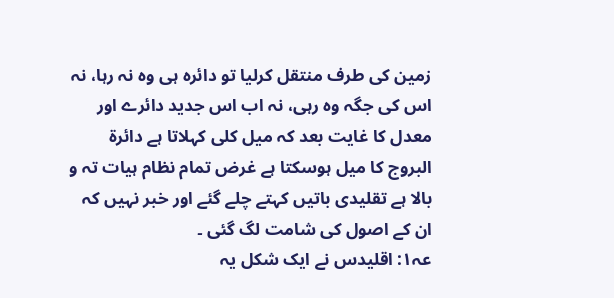زمین کی طرف منتقل کرلیا تو دائرہ ہی وہ نہ رہا، نہ اس کی جگہ وہ رہی، نہ اب اس جدید دائرے اور معدل کا غایت بعد کہ میل کلی کہلاتا ہے دائرۃ البروج کا میل ہوسکتا ہے غرض تمام نظام ہیات تہ و بالا ہے تقلیدی باتیں کہتے چلے گئے اور خبر نہیں کہ ان کے اصول کی شامت لگ گئی ۔
عہ۱: اقلیدس نے ایک شکل یہ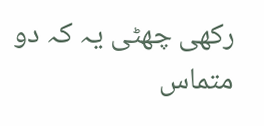رکھی چھٹی یہ کہ دو متماس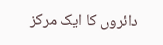دائروں کا ایک مرکز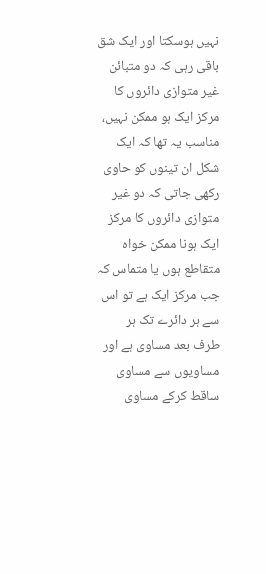نہیں ہوسکتا اور ایک شق باقی رہی کہ دو متبائن غیر متوازی دائروں کا مرکز ایک ہو ممکن نہیں، مناسب یہ تھا کہ ایک شکل ان تینوں کو حاوی رکھی جاتی کہ دو غیر متوازی دائروں کا مرکز ایک ہونا ممکن خواہ متقاطع ہوں یا متماس کہ جب مرکز ایک ہے تو اس سے ہر دائرے تک ہر طرف بعد مساوی ہے اور مساویوں سے مساوی ساقط کرکے مساوی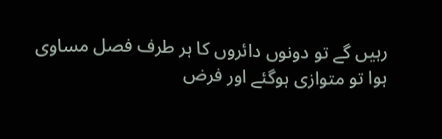رہیں گے تو دونوں دائروں کا ہر طرف فصل مساوی ہوا تو متوازی ہوگئے اور فرض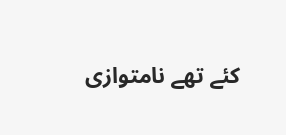کئے تھے نامتوازی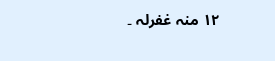۱۲ منہ غفرلہ ۔